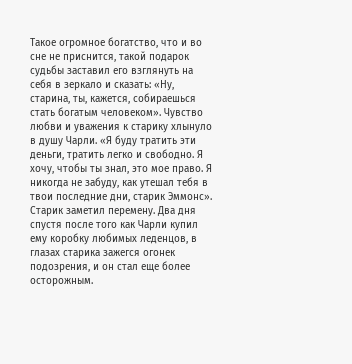Такое огромное богатство, что и во сне не приснится, такой подарок судьбы заставил его взглянуть на себя в зеркало и сказать: «Ну, старина, ты, кажется, собираешься стать богатым человеком». Чувство любви и уважения к старику хлынуло в душу Чарли. «Я буду тратить эти деньги, тратить легко и свободно. Я хочу, чтобы ты знал, это мое право. Я никогда не забуду, как утешал тебя в твои последние дни, старик Эммонс». Старик заметил перемену. Два дня спустя после того как Чарли купил ему коробку любимых леденцов, в глазах старика зажегся огонек подозрения, и он стал еще более осторожным.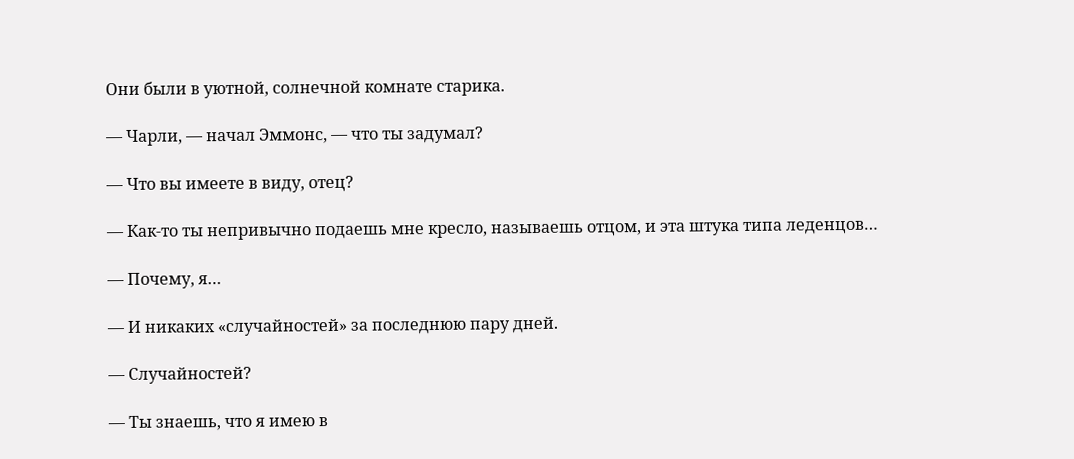Они были в уютной, солнечной комнате старика.

— Чарли, — начал Эммонс, — что ты задумал?

— Что вы имеете в виду, отец?

— Как-то ты непривычно подаешь мне кресло, называешь отцом, и эта штука типа леденцов…

— Почему, я…

— И никаких «случайностей» за последнюю пару дней.

— Случайностей?

— Ты знаешь, что я имею в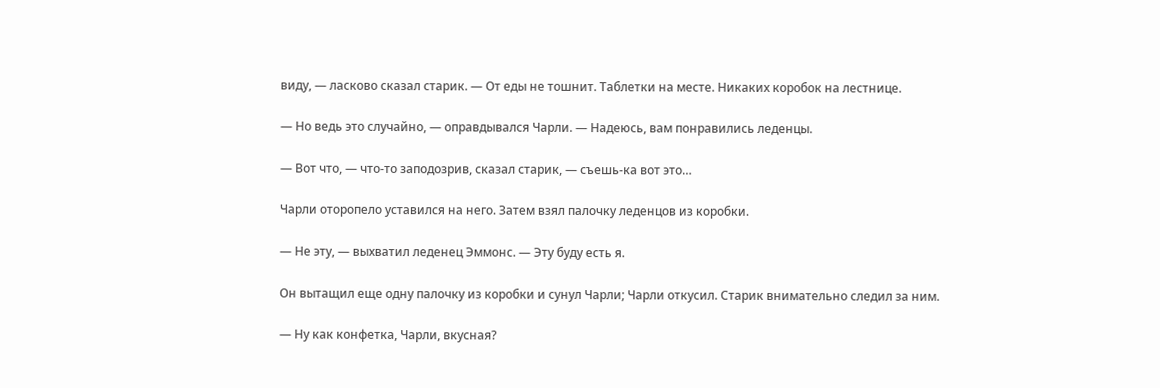виду, — ласково сказал старик. — От еды не тошнит. Таблетки на месте. Никаких коробок на лестнице.

— Но ведь это случайно, — оправдывался Чарли. — Надеюсь, вам понравились леденцы.

— Вот что, — что-то заподозрив, сказал старик, — съешь-ка вот это…

Чарли оторопело уставился на него. Затем взял палочку леденцов из коробки.

— Не эту, — выхватил леденец Эммонс. — Эту буду есть я.

Он вытащил еще одну палочку из коробки и сунул Чарли; Чарли откусил. Старик внимательно следил за ним.

— Ну как конфетка, Чарли, вкусная?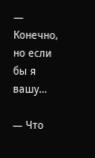— Конечно, но если бы я вашу…

— Что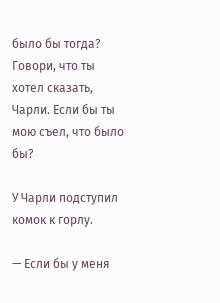было бы тогда? Говори, что ты хотел сказать, Чарли. Если бы ты мою съел, что было бы?

У Чарли подступил комок к горлу.

— Если бы у меня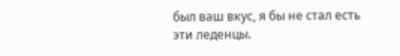был ваш вкус, я бы не стал есть эти леденцы.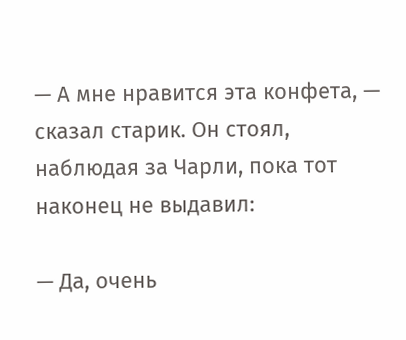— А мне нравится эта конфета, — сказал старик. Он стоял, наблюдая за Чарли, пока тот наконец не выдавил:

— Да, очень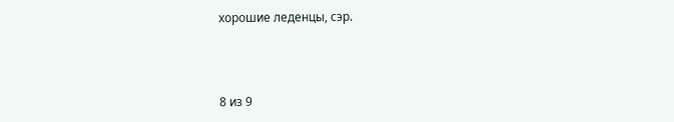хорошие леденцы, сэр.



8 из 9